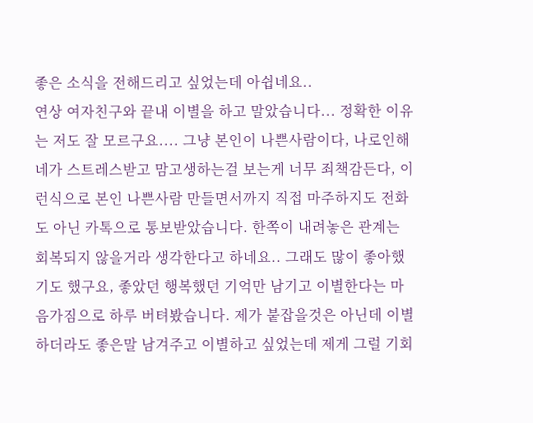좋은 소식을 전해드리고 싶었는데 아쉽네요..
연상 여자친구와 끝내 이별을 하고 말았습니다... 정확한 이유는 저도 잘 모르구요.... 그냥 본인이 나쁜사람이다, 나로인해 네가 스트레스받고 맘고생하는걸 보는게 너무 죄책감든다, 이런식으로 본인 나쁜사람 만들면서까지 직접 마주하지도 전화도 아닌 카톡으로 통보받았습니다. 한쪽이 내려놓은 관계는 회복되지 않을거라 생각한다고 하네요.. 그래도 많이 좋아했기도 했구요, 좋았던 행복했던 기억만 남기고 이별한다는 마음가짐으로 하루 버텨봤습니다. 제가 붙잡을것은 아닌데 이별하더라도 좋은말 남겨주고 이별하고 싶었는데 제게 그럴 기회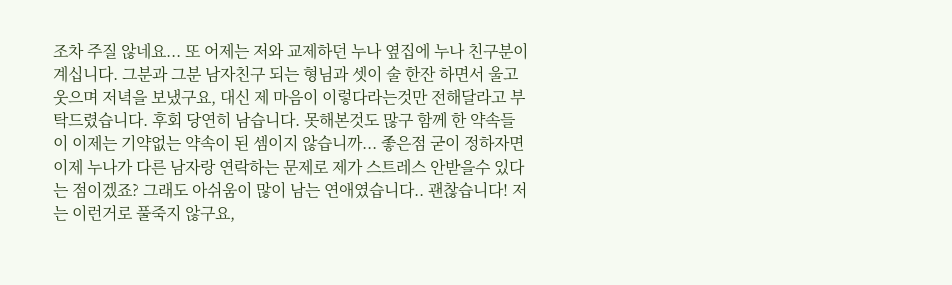조차 주질 않네요... 또 어제는 저와 교제하던 누나 옆집에 누나 친구분이 계십니다. 그분과 그분 남자친구 되는 형님과 셋이 술 한잔 하면서 울고 웃으며 저녁을 보냈구요, 대신 제 마음이 이렇다라는것만 전해달라고 부탁드렸습니다. 후회 당연히 남습니다. 못해본것도 많구 함께 한 약속들이 이제는 기약없는 약속이 된 셈이지 않습니까... 좋은점 굳이 정하자면 이제 누나가 다른 남자랑 연락하는 문제로 제가 스트레스 안받을수 있다는 점이겠죠? 그래도 아쉬움이 많이 남는 연애였습니다.. 괜찮습니다! 저는 이런거로 풀죽지 않구요,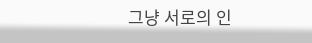그냥 서로의 인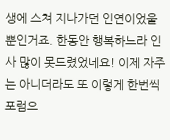생에 스쳐 지나가던 인연이었울 뿐인거죠. 한동안 행복하느라 인사 많이 못드렸었네요! 이제 자주는 아니더라도 또 이렇게 한번씩 포럼으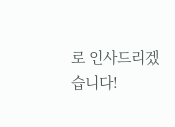로 인사드리겠습니다!